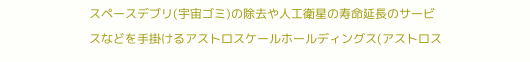スペースデブリ(宇宙ゴミ)の除去や人工衛星の寿命延長のサービスなどを手掛けるアストロスケールホールディングス(アストロス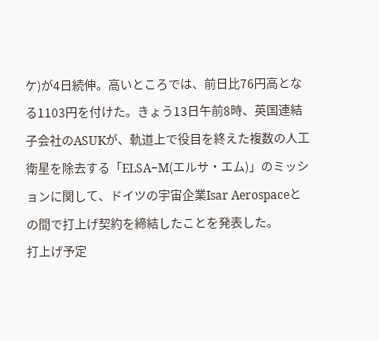ケ)が4日続伸。高いところでは、前日比76円高となる1103円を付けた。きょう13日午前8時、英国連結子会社のASUKが、軌道上で役目を終えた複数の人工衛星を除去する「ELSA−M(エルサ・エム)」のミッションに関して、ドイツの宇宙企業Isar Aerospaceとの間で打上げ契約を締結したことを発表した。
打上げ予定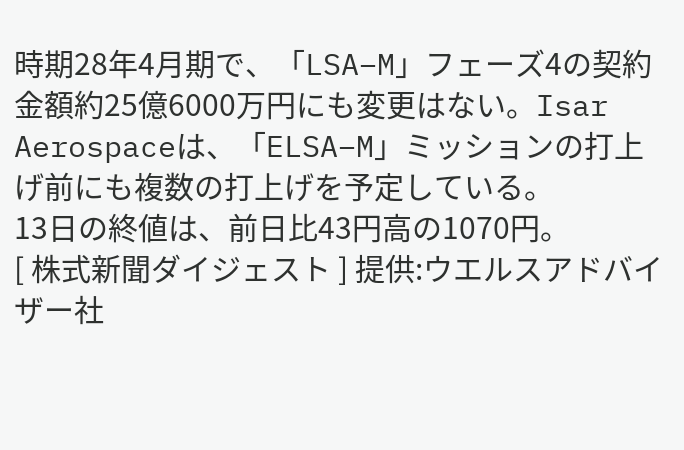時期28年4月期で、「LSA−M」フェーズ4の契約金額約25億6000万円にも変更はない。Isar Aerospaceは、「ELSA−M」ミッションの打上げ前にも複数の打上げを予定している。
13日の終値は、前日比43円高の1070円。
[ 株式新聞ダイジェスト ] 提供:ウエルスアドバイザー社